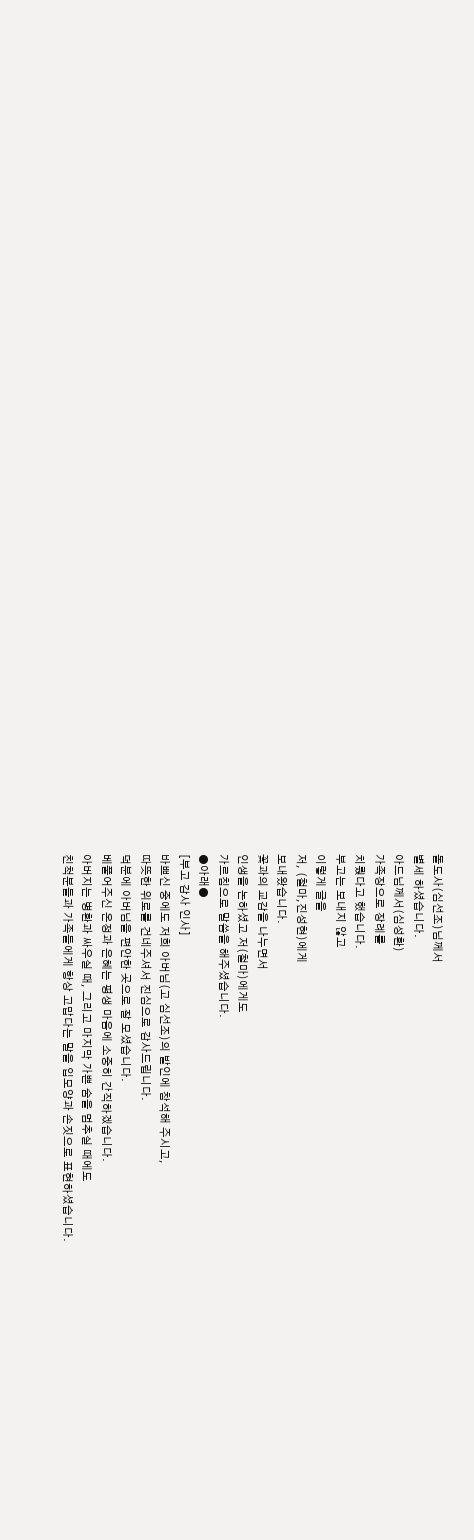돌도사(심선조)님께서
별세 하셨습니다.
아드님께서(심성환)
가족장으로 장례를
치뤘다고 했습니다.
부고는 보내지 않고
이렇게 글을
저, (철마,진성현)에게
보내왔습니다.
꽃과의 교감을 나누면서
인생을 논하셨고 저(철마)에게도
가르침으로 말씀을 해주셨습니다.
●아래●
[부고 감사 인사]
바쁘신 중에도 저희 아버님(고 심선조)의 발인에 참석해 주시고,
따뜻한 위로를 건네주셔서 진심으로 감사드립니다.
덕분에 아버님을 편안한 곳으로 잘 모셨습니다.
베풀어주신 온정과 은혜는 평생 마음에 소중히 간직하겠습니다.
아버지는 병환과 싸우실 때, 그리고 마지막 가쁜 숨을 멈추실 때에도
친척분들과 가족들에게 항상 고맙다는 말을 입모양과 손짓으로 표현하셨습니다.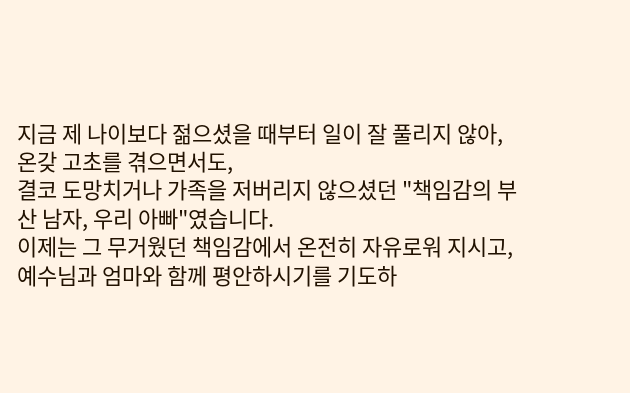지금 제 나이보다 젊으셨을 때부터 일이 잘 풀리지 않아, 온갖 고초를 겪으면서도,
결코 도망치거나 가족을 저버리지 않으셨던 "책임감의 부산 남자, 우리 아빠"였습니다.
이제는 그 무거웠던 책임감에서 온전히 자유로워 지시고,
예수님과 엄마와 함께 평안하시기를 기도하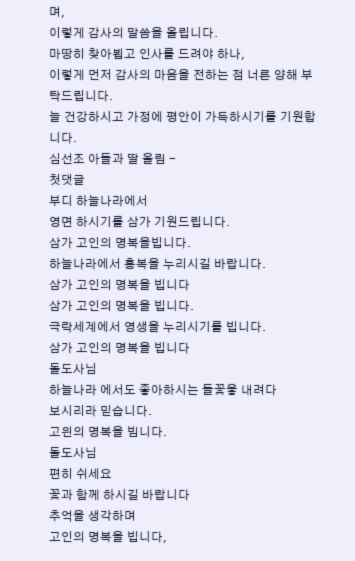며,
이렇게 감사의 말씀을 올립니다.
마땅히 찾아뵙고 인사를 드려야 하나,
이렇게 먼저 감사의 마음을 전하는 점 너른 양해 부탁드립니다.
늘 건강하시고 가정에 평안이 가득하시기를 기원합니다.
심선조 아들과 딸 올림 -
첫댓글
부디 하늘나라에서
영면 하시기를 삼가 기원드립니다.
삼가 고인의 명복을빕니다.
하늘나라에서 홍복을 누리시길 바랍니다.
삼가 고인의 명복을 빕니다
삼가 고인의 명복을 빕니다.
극락세계에서 영생을 누리시기를 빕니다.
삼가 고인의 명복을 빕니다
돌도사님
하늘나라 에서도 좋아하시는 들꽃읗 내려다
보시리라 믿습니다.
고읜의 명복을 빔니다.
돌도사님
편히 쉬세요
꽃과 함께 하시길 바랍니다
추억을 생각하며
고인의 명복을 빕니다,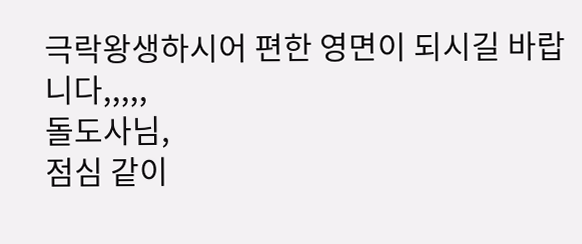극락왕생하시어 편한 영면이 되시길 바랍니다,,,,,
돌도사님,
점심 같이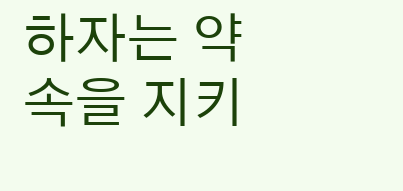하자는 약속을 지키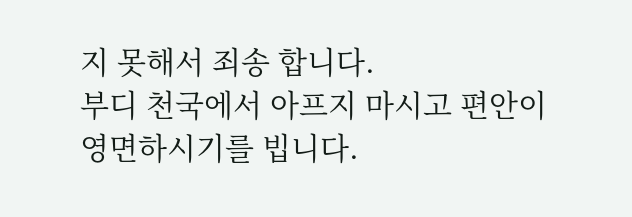지 못해서 죄송 합니다.
부디 천국에서 아프지 마시고 편안이 영면하시기를 빕니다.